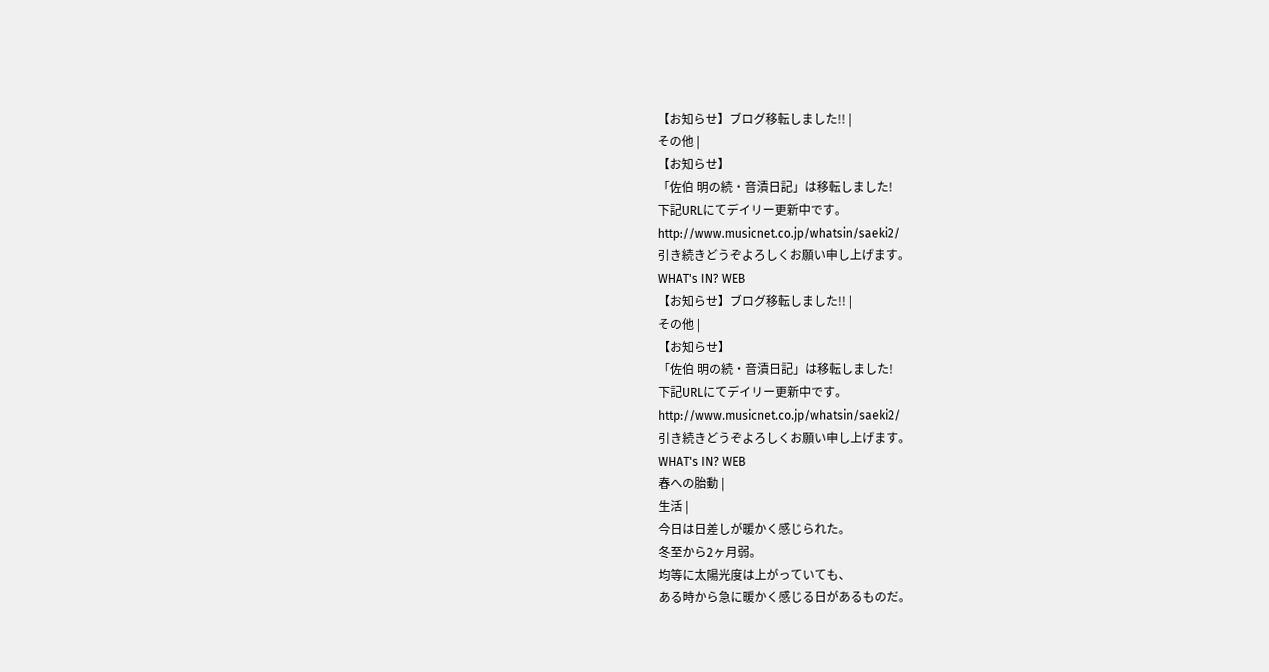【お知らせ】ブログ移転しました!! |
その他 |
【お知らせ】
「佐伯 明の続・音漬日記」は移転しました!
下記URLにてデイリー更新中です。
http://www.musicnet.co.jp/whatsin/saeki2/
引き続きどうぞよろしくお願い申し上げます。
WHAT's IN? WEB
【お知らせ】ブログ移転しました!! |
その他 |
【お知らせ】
「佐伯 明の続・音漬日記」は移転しました!
下記URLにてデイリー更新中です。
http://www.musicnet.co.jp/whatsin/saeki2/
引き続きどうぞよろしくお願い申し上げます。
WHAT's IN? WEB
春への胎動 |
生活 |
今日は日差しが暖かく感じられた。
冬至から2ヶ月弱。
均等に太陽光度は上がっていても、
ある時から急に暖かく感じる日があるものだ。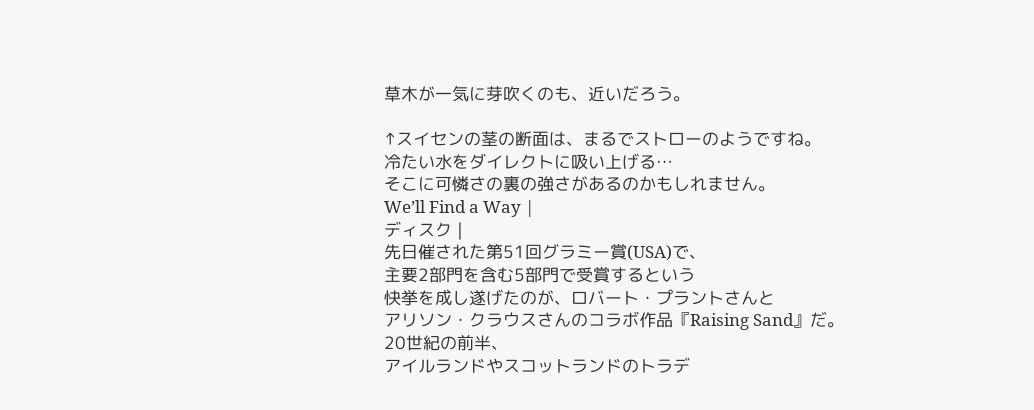草木が一気に芽吹くのも、近いだろう。

↑スイセンの茎の断面は、まるでストローのようですね。
冷たい水をダイレクトに吸い上げる…
そこに可憐さの裏の強さがあるのかもしれません。
We’ll Find a Way |
ディスク |
先日催された第51回グラミー賞(USA)で、
主要2部門を含む5部門で受賞するという
快挙を成し遂げたのが、ロバート・プラントさんと
アリソン・クラウスさんのコラボ作品『Raising Sand』だ。
20世紀の前半、
アイルランドやスコットランドのトラデ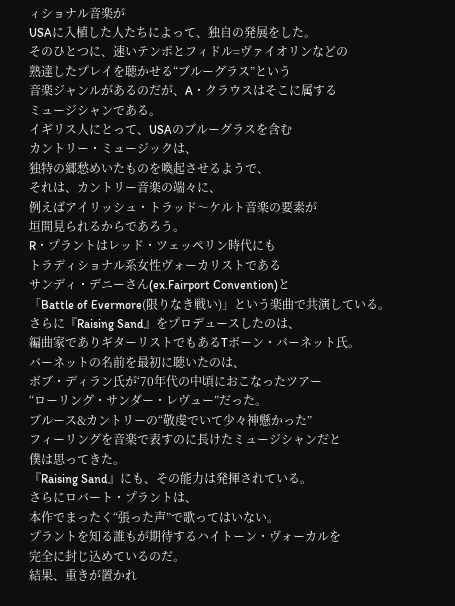ィショナル音楽が
USAに入植した人たちによって、独自の発展をした。
そのひとつに、速いテンポとフィドル=ヴァイオリンなどの
熟達したプレイを聴かせる“ブルーグラス”という
音楽ジャンルがあるのだが、A・クラウスはそこに属する
ミュージシャンである。
イギリス人にとって、USAのブルーグラスを含む
カントリー・ミュージックは、
独特の郷愁めいたものを喚起させるようで、
それは、カントリー音楽の端々に、
例えばアイリッシュ・トラッド〜ケルト音楽の要素が
垣間見られるからであろう。
R・プラントはレッド・ツェッペリン時代にも
トラディショナル系女性ヴォーカリストである
サンディ・デニーさん(ex.Fairport Convention)と
「Battle of Evermore(限りなき戦い)」という楽曲で共演している。
さらに『Raising Sand』をプロデュースしたのは、
編曲家でありギターリストでもあるTボーン・バーネット氏。
バーネットの名前を最初に聴いたのは、
ボブ・ディラン氏が‘70年代の中頃におこなったツアー
“ローリング・サンダー・レヴュー”だった。
ブルース&カントリーの“敬虔でいて少々神懸かった”
フィーリングを音楽で表すのに長けたミュージシャンだと
僕は思ってきた。
『Raising Sand』にも、その能力は発揮されている。
さらにロバート・プラントは、
本作でまったく“張った声”で歌ってはいない。
プラントを知る誰もが期待するハイトーン・ヴォーカルを
完全に封じ込めているのだ。
結果、重きが置かれ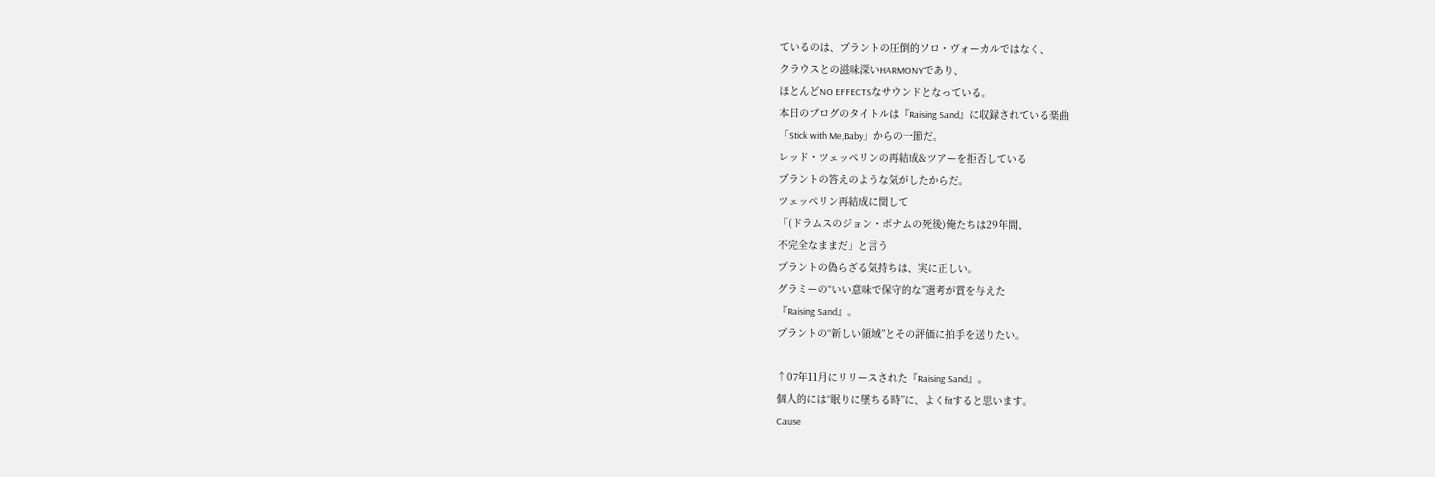ているのは、プラントの圧倒的ソロ・ヴォーカルではなく、
クラウスとの滋味深いHARMONYであり、
ほとんどNO EFFECTSなサウンドとなっている。
本日のブログのタイトルは『Raising Sand』に収録されている楽曲
「Stick with Me,Baby」からの一節だ。
レッド・ツェッペリンの再結成&ツアーを拒否している
プラントの答えのような気がしたからだ。
ツェッペリン再結成に関して
「(ドラムスのジョン・ボナムの死後)俺たちは29年間、
不完全なままだ」と言う
プラントの偽らざる気持ちは、実に正しい。
グラミーの“いい意味で保守的な”選考が賞を与えた
『Raising Sand』。
プラントの“新しい領域”とその評価に拍手を送りたい。

↑07年11月にリリースされた『Raising Sand』。
個人的には“眠りに墜ちる時”に、よくfitすると思います。
Cause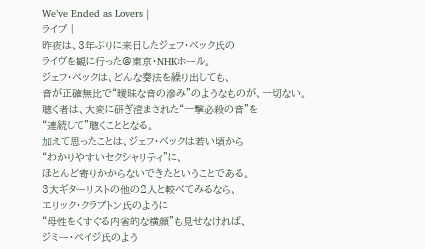We’ve Ended as Lovers |
ライブ |
昨夜は、3年ぶりに来日したジェフ・ベック氏の
ライヴを観に行った@東京・NHKホール。
ジェフ・ベックは、どんな奏法を繰り出しても、
音が正確無比で“曖昧な音の滲み”のようなものが、一切ない。
聴く者は、大変に研ぎ澄まされた“一撃必殺の音”を
“連続して”聴くこととなる。
加えて思ったことは、ジェフ・ベックは若い頃から
“わかりやすいセクシャリティ”に、
ほとんど寄りかからないできたということである。
3大ギターリストの他の2人と較べてみるなら、
エリック・クラプトン氏のように
“母性をくすぐる内省的な横顔”も見せなければ、
ジミー・ペイジ氏のよう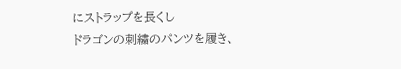にストラップを長くし
ドラゴンの刺繍のパンツを履き、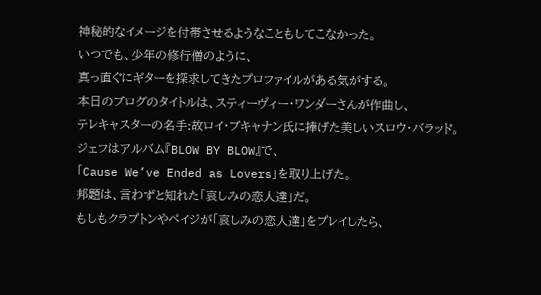神秘的なイメージを付帯させるようなこともしてこなかった。
いつでも、少年の修行僧のように、
真っ直ぐにギターを探求してきたプロファイルがある気がする。
本日のブログのタイトルは、スティーヴィー・ワンダーさんが作曲し、
テレキャスターの名手:故ロイ・ブキャナン氏に捧げた美しいスロウ・バラッド。
ジェフはアルバム『BLOW BY BLOW』で、
「Cause We’ve Ended as Lovers」を取り上げた。
邦題は、言わずと知れた「哀しみの恋人達」だ。
もしもクラプトンやペイジが「哀しみの恋人達」をプレイしたら、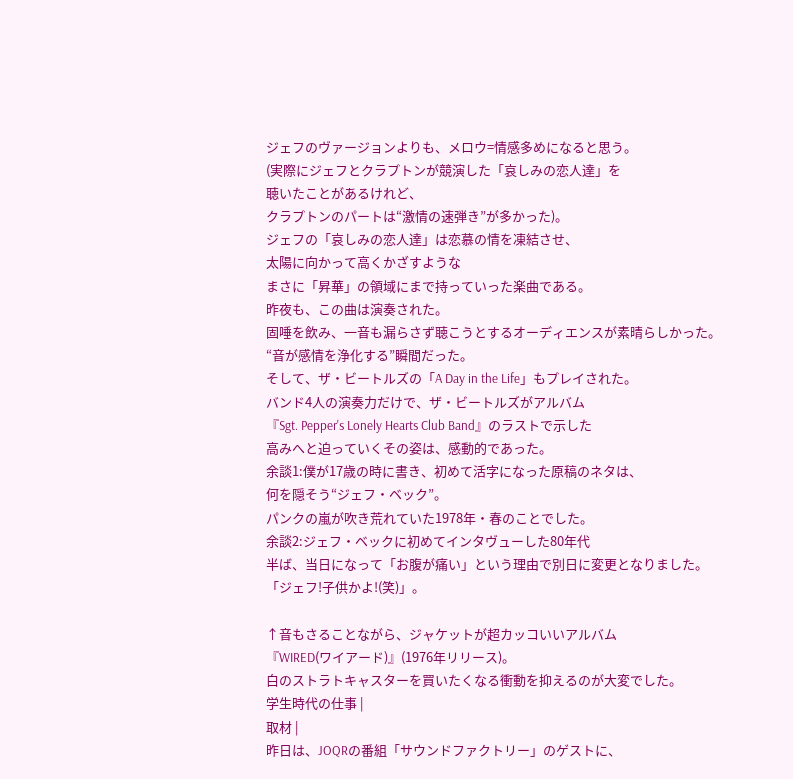ジェフのヴァージョンよりも、メロウ=情感多めになると思う。
(実際にジェフとクラプトンが競演した「哀しみの恋人達」を
聴いたことがあるけれど、
クラプトンのパートは“激情の速弾き”が多かった)。
ジェフの「哀しみの恋人達」は恋慕の情を凍結させ、
太陽に向かって高くかざすような
まさに「昇華」の領域にまで持っていった楽曲である。
昨夜も、この曲は演奏された。
固唾を飲み、一音も漏らさず聴こうとするオーディエンスが素晴らしかった。
“音が感情を浄化する”瞬間だった。
そして、ザ・ビートルズの「A Day in the Life」もプレイされた。
バンド4人の演奏力だけで、ザ・ビートルズがアルバム
『Sgt. Pepper's Lonely Hearts Club Band』のラストで示した
高みへと迫っていくその姿は、感動的であった。
余談1:僕が17歳の時に書き、初めて活字になった原稿のネタは、
何を隠そう“ジェフ・ベック”。
パンクの嵐が吹き荒れていた1978年・春のことでした。
余談2:ジェフ・ベックに初めてインタヴューした80年代
半ば、当日になって「お腹が痛い」という理由で別日に変更となりました。
「ジェフ!子供かよ!(笑)」。

↑音もさることながら、ジャケットが超カッコいいアルバム
『WIRED(ワイアード)』(1976年リリース)。
白のストラトキャスターを買いたくなる衝動を抑えるのが大変でした。
学生時代の仕事 |
取材 |
昨日は、JOQRの番組「サウンドファクトリー」のゲストに、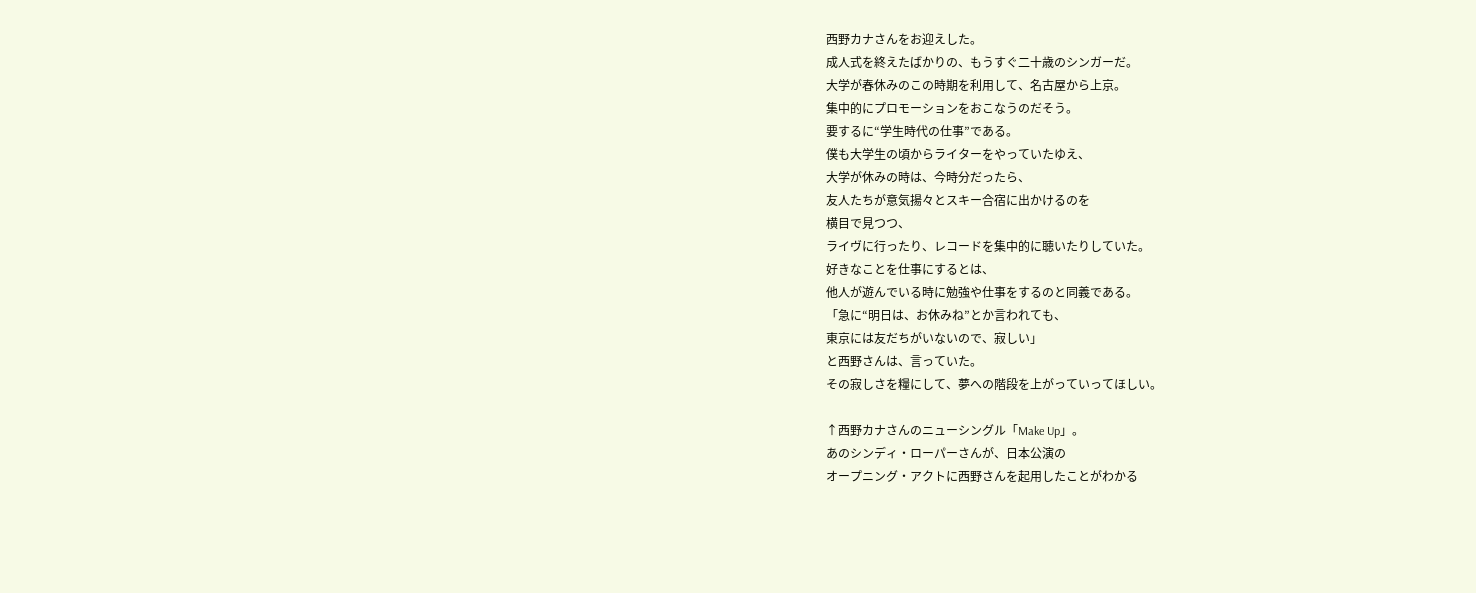西野カナさんをお迎えした。
成人式を終えたばかりの、もうすぐ二十歳のシンガーだ。
大学が春休みのこの時期を利用して、名古屋から上京。
集中的にプロモーションをおこなうのだそう。
要するに“学生時代の仕事”である。
僕も大学生の頃からライターをやっていたゆえ、
大学が休みの時は、今時分だったら、
友人たちが意気揚々とスキー合宿に出かけるのを
横目で見つつ、
ライヴに行ったり、レコードを集中的に聴いたりしていた。
好きなことを仕事にするとは、
他人が遊んでいる時に勉強や仕事をするのと同義である。
「急に“明日は、お休みね”とか言われても、
東京には友だちがいないので、寂しい」
と西野さんは、言っていた。
その寂しさを糧にして、夢への階段を上がっていってほしい。

↑西野カナさんのニューシングル「Make Up」。
あのシンディ・ローパーさんが、日本公演の
オープニング・アクトに西野さんを起用したことがわかる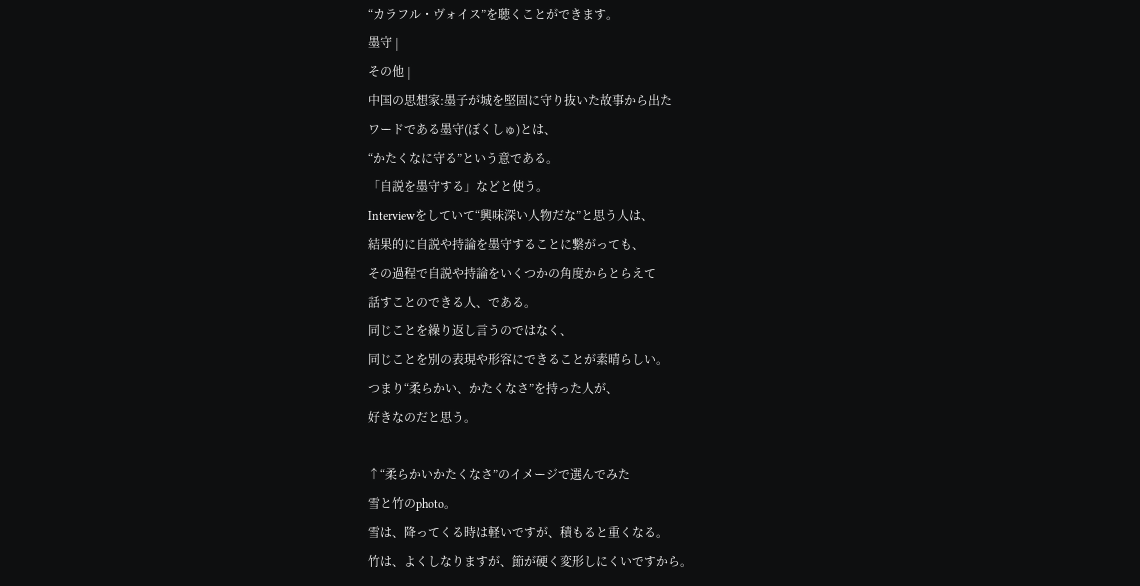“カラフル・ヴォイス”を聴くことができます。
墨守 |
その他 |
中国の思想家:墨子が城を堅固に守り抜いた故事から出た
ワードである墨守(ぼくしゅ)とは、
“かたくなに守る”という意である。
「自説を墨守する」などと使う。
Interviewをしていて“興味深い人物だな”と思う人は、
結果的に自説や持論を墨守することに繋がっても、
その過程で自説や持論をいくつかの角度からとらえて
話すことのできる人、である。
同じことを繰り返し言うのではなく、
同じことを別の表現や形容にできることが素晴らしい。
つまり“柔らかい、かたくなさ”を持った人が、
好きなのだと思う。

↑“柔らかいかたくなさ”のイメージで選んでみた
雪と竹のphoto。
雪は、降ってくる時は軽いですが、積もると重くなる。
竹は、よくしなりますが、節が硬く変形しにくいですから。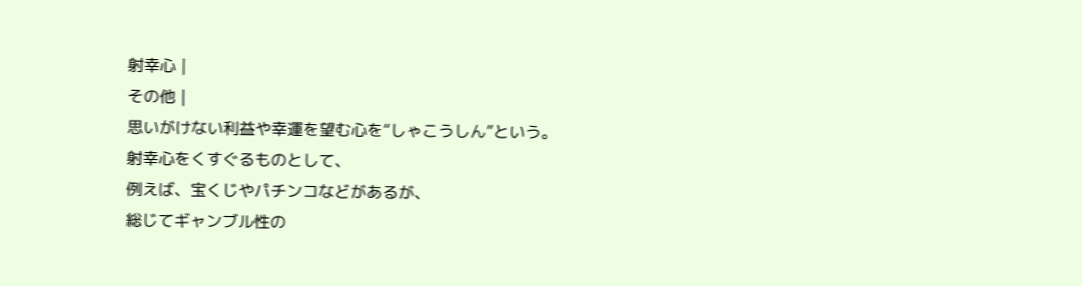射幸心 |
その他 |
思いがけない利益や幸運を望む心を“しゃこうしん”という。
射幸心をくすぐるものとして、
例えば、宝くじやパチンコなどがあるが、
総じてギャンブル性の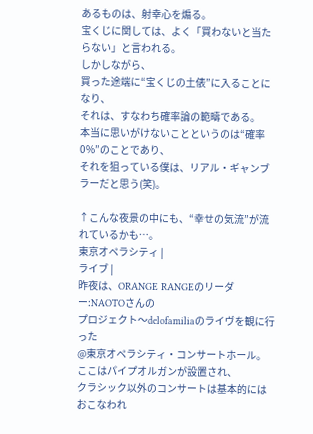あるものは、射幸心を煽る。
宝くじに関しては、よく「買わないと当たらない」と言われる。
しかしながら、
買った途端に“宝くじの土俵”に入ることになり、
それは、すなわち確率論の範疇である。
本当に思いがけないことというのは“確率0%”のことであり、
それを狙っている僕は、リアル・ギャンブラーだと思う(笑)。

↑こんな夜景の中にも、“幸せの気流”が流れているかも…。
東京オペラシティ |
ライブ |
昨夜は、ORANGE RANGEのリーダー:NAOTOさんの
プロジェクト〜delofamiliaのライヴを観に行った
@東京オペラシティ・コンサートホール。
ここはパイプオルガンが設置され、
クラシック以外のコンサートは基本的にはおこなわれ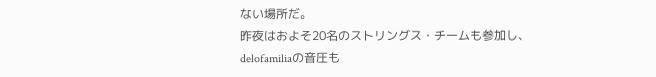ない場所だ。
昨夜はおよそ20名のストリングス・チームも参加し、
delofamiliaの音圧も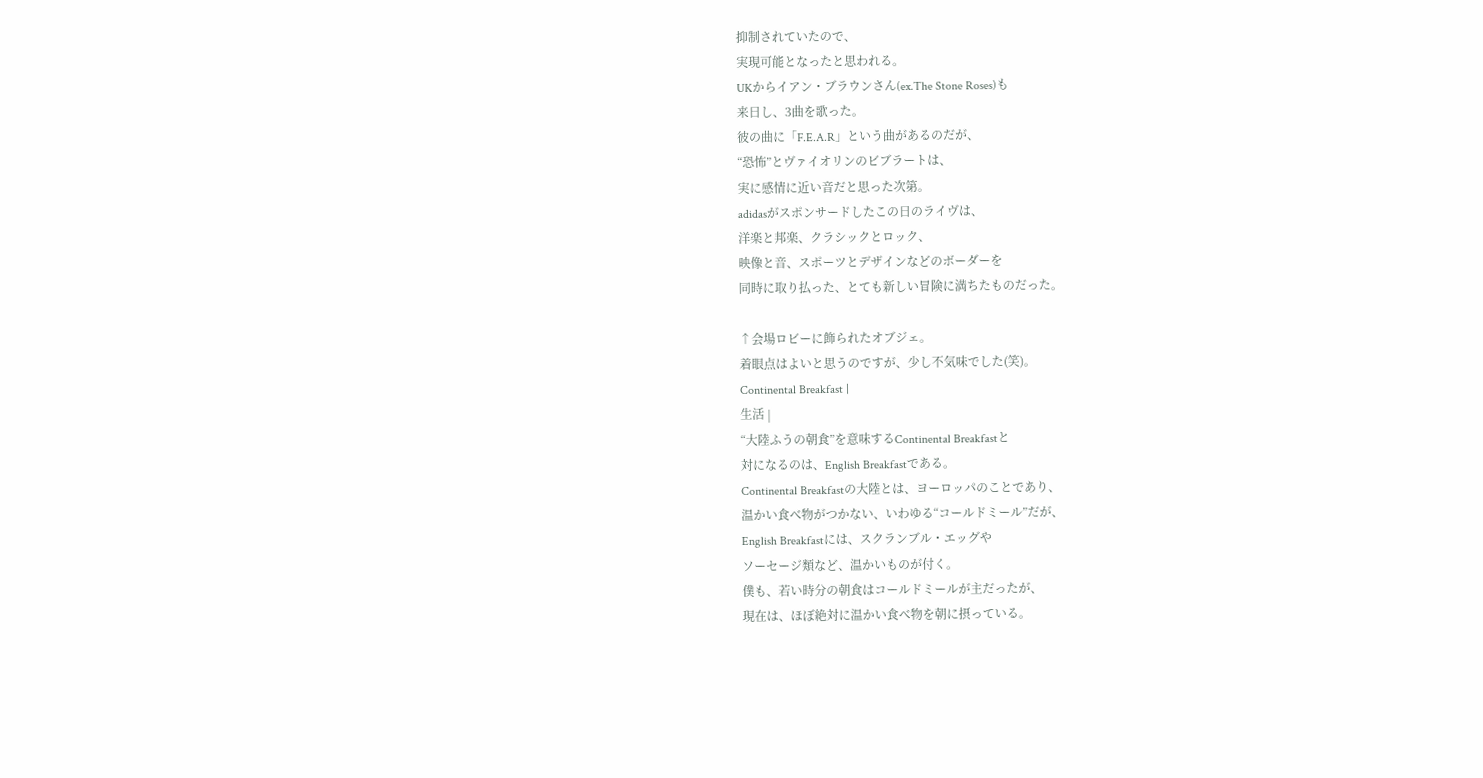抑制されていたので、
実現可能となったと思われる。
UKからイアン・ブラウンさん(ex.The Stone Roses)も
来日し、3曲を歌った。
彼の曲に「F.E.A.R」という曲があるのだが、
“恐怖”とヴァイオリンのビブラートは、
実に感情に近い音だと思った次第。
adidasがスポンサードしたこの日のライヴは、
洋楽と邦楽、クラシックとロック、
映像と音、スポーツとデザインなどのボーダーを
同時に取り払った、とても新しい冒険に満ちたものだった。

↑会場ロビーに飾られたオブジェ。
着眼点はよいと思うのですが、少し不気味でした(笑)。
Continental Breakfast |
生活 |
“大陸ふうの朝食”を意味するContinental Breakfastと
対になるのは、English Breakfastである。
Continental Breakfastの大陸とは、ヨーロッパのことであり、
温かい食べ物がつかない、いわゆる“コールドミール”だが、
English Breakfastには、スクランブル・エッグや
ソーセージ類など、温かいものが付く。
僕も、若い時分の朝食はコールドミールが主だったが、
現在は、ほぼ絶対に温かい食べ物を朝に摂っている。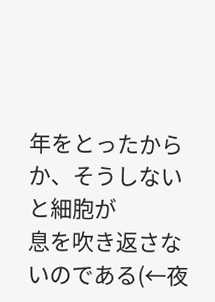年をとったからか、そうしないと細胞が
息を吹き返さないのである(←夜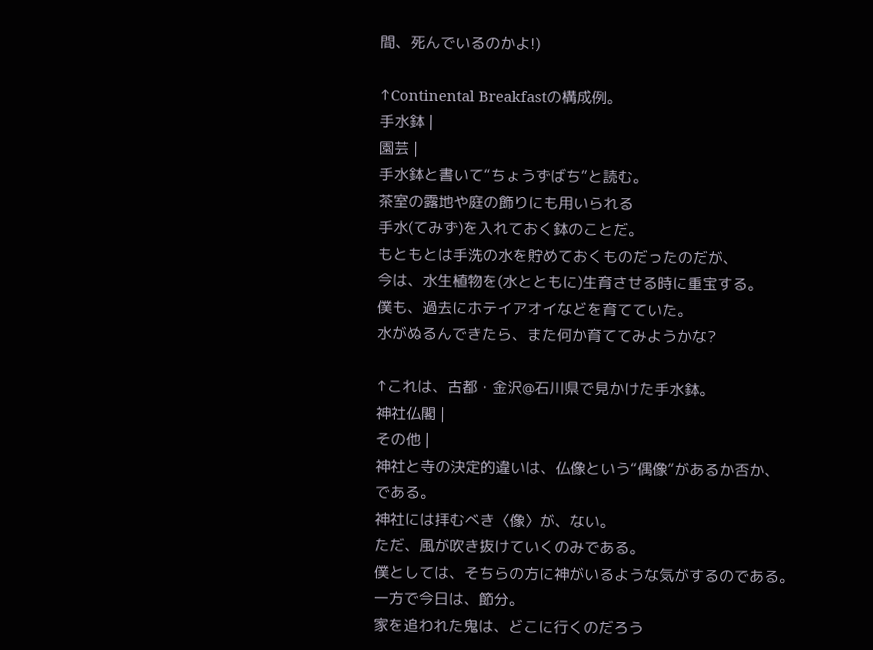間、死んでいるのかよ!)

↑Continental Breakfastの構成例。
手水鉢 |
園芸 |
手水鉢と書いて“ちょうずばち”と読む。
茶室の露地や庭の飾りにも用いられる
手水(てみず)を入れておく鉢のことだ。
もともとは手洗の水を貯めておくものだったのだが、
今は、水生植物を(水とともに)生育させる時に重宝する。
僕も、過去にホテイアオイなどを育てていた。
水がぬるんできたら、また何か育ててみようかな?

↑これは、古都・金沢@石川県で見かけた手水鉢。
神社仏閣 |
その他 |
神社と寺の決定的違いは、仏像という“偶像”があるか否か、
である。
神社には拝むべき〈像〉が、ない。
ただ、風が吹き抜けていくのみである。
僕としては、そちらの方に神がいるような気がするのである。
一方で今日は、節分。
家を追われた鬼は、どこに行くのだろう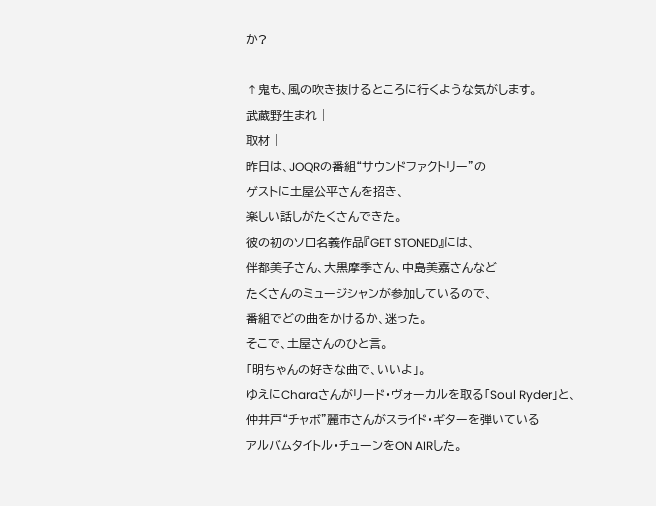か?

↑鬼も、風の吹き抜けるところに行くような気がします。
武蔵野生まれ |
取材 |
昨日は、JOQRの番組“サウンドファクトリー”の
ゲストに土屋公平さんを招き、
楽しい話しがたくさんできた。
彼の初のソロ名義作品『GET STONED』には、
伴都美子さん、大黒摩季さん、中島美嘉さんなど
たくさんのミュージシャンが参加しているので、
番組でどの曲をかけるか、迷った。
そこで、土屋さんのひと言。
「明ちゃんの好きな曲で、いいよ」。
ゆえにCharaさんがリード・ヴォーカルを取る「Soul Ryder」と、
仲井戸“チャボ”麗市さんがスライド・ギターを弾いている
アルバムタイトル・チューンをON AIRした。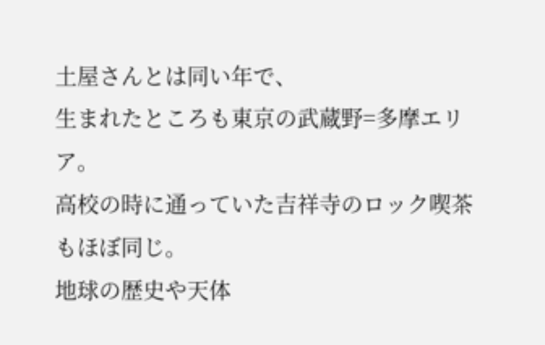土屋さんとは同い年で、
生まれたところも東京の武蔵野=多摩エリア。
高校の時に通っていた吉祥寺のロック喫茶もほぼ同じ。
地球の歴史や天体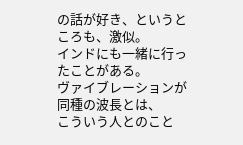の話が好き、というところも、激似。
インドにも一緒に行ったことがある。
ヴァイブレーションが同種の波長とは、
こういう人とのこと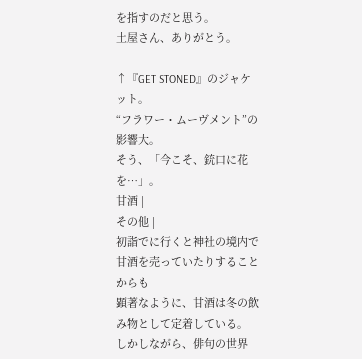を指すのだと思う。
土屋さん、ありがとう。

↑『GET STONED』のジャケット。
“フラワー・ムーヴメント”の影響大。
そう、「今こそ、銃口に花を…」。
甘酒 |
その他 |
初詣でに行くと神社の境内で甘酒を売っていたりすることからも
顕著なように、甘酒は冬の飲み物として定着している。
しかしながら、俳句の世界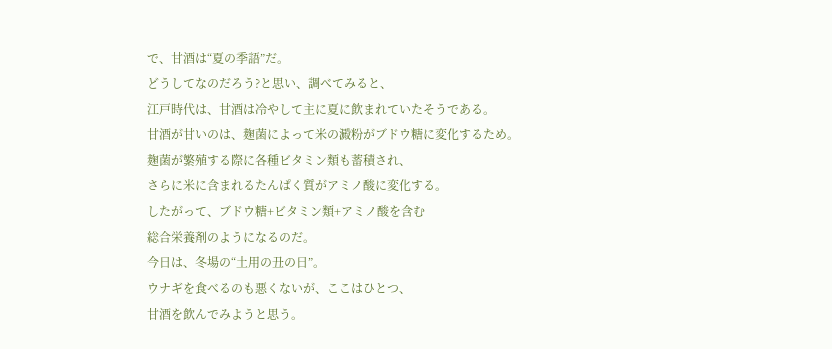で、甘酒は“夏の季語”だ。
どうしてなのだろう?と思い、調べてみると、
江戸時代は、甘酒は冷やして主に夏に飲まれていたそうである。
甘酒が甘いのは、麹菌によって米の澱粉がブドウ糖に変化するため。
麹菌が繁殖する際に各種ビタミン類も蓄積され、
さらに米に含まれるたんぱく質がアミノ酸に変化する。
したがって、ブドウ糖+ビタミン類+アミノ酸を含む
総合栄養剤のようになるのだ。
今日は、冬場の“土用の丑の日”。
ウナギを食べるのも悪くないが、ここはひとつ、
甘酒を飲んでみようと思う。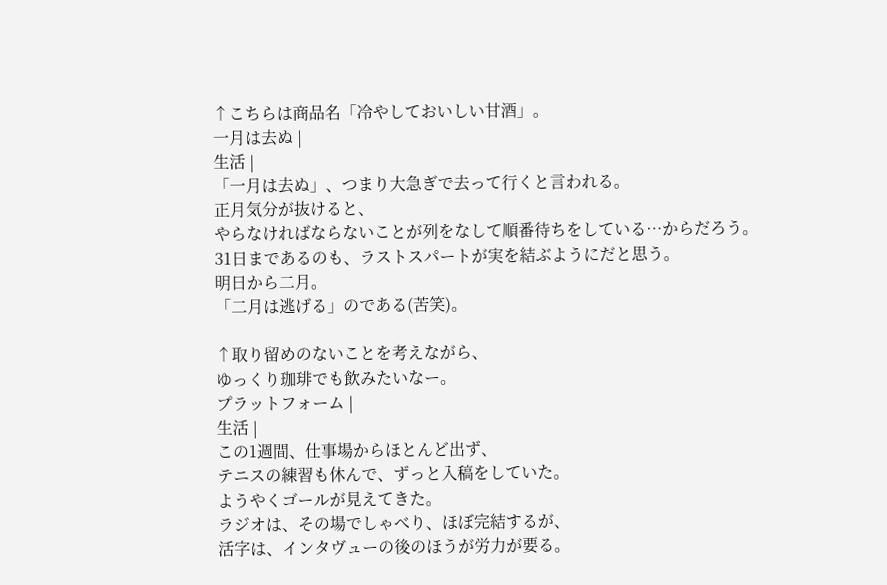↑こちらは商品名「冷やしておいしい甘酒」。
一月は去ぬ |
生活 |
「一月は去ぬ」、つまり大急ぎで去って行くと言われる。
正月気分が抜けると、
やらなければならないことが列をなして順番待ちをしている…からだろう。
31日まであるのも、ラストスパートが実を結ぶようにだと思う。
明日から二月。
「二月は逃げる」のである(苦笑)。

↑取り留めのないことを考えながら、
ゆっくり珈琲でも飲みたいなー。
プラットフォーム |
生活 |
この1週間、仕事場からほとんど出ず、
テニスの練習も休んで、ずっと入稿をしていた。
ようやくゴールが見えてきた。
ラジオは、その場でしゃべり、ほぼ完結するが、
活字は、インタヴューの後のほうが労力が要る。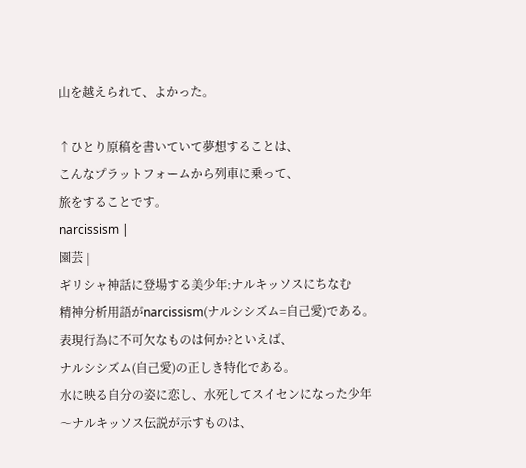山を越えられて、よかった。

↑ひとり原稿を書いていて夢想することは、
こんなプラットフォームから列車に乗って、
旅をすることです。
narcissism |
園芸 |
ギリシャ神話に登場する美少年:ナルキッソスにちなむ
精神分析用語がnarcissism(ナルシシズム=自己愛)である。
表現行為に不可欠なものは何か?といえば、
ナルシシズム(自己愛)の正しき特化である。
水に映る自分の姿に恋し、水死してスイセンになった少年
〜ナルキッソス伝説が示すものは、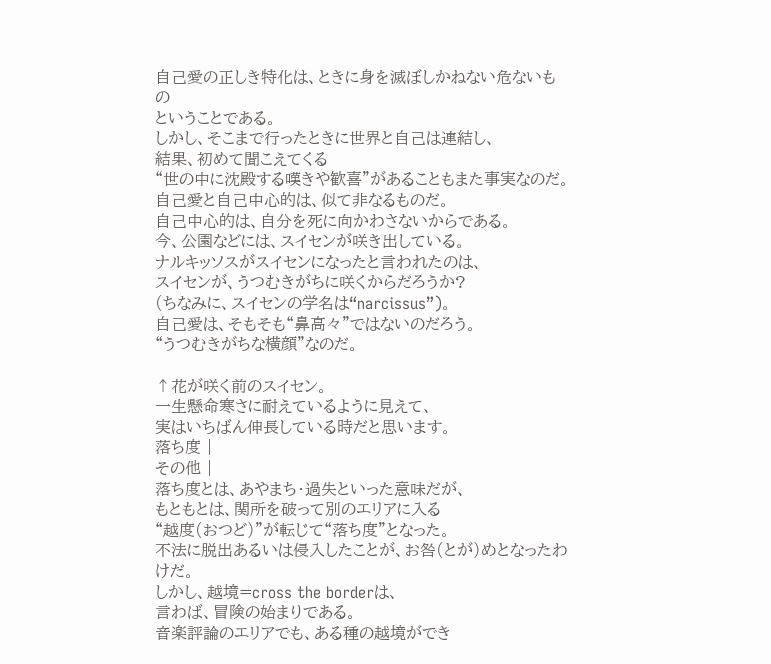自己愛の正しき特化は、ときに身を滅ぼしかねない危ないもの
ということである。
しかし、そこまで行ったときに世界と自己は連結し、
結果、初めて聞こえてくる
“世の中に沈殿する嘆きや歓喜”があることもまた事実なのだ。
自己愛と自己中心的は、似て非なるものだ。
自己中心的は、自分を死に向かわさないからである。
今、公園などには、スイセンが咲き出している。
ナルキッソスがスイセンになったと言われたのは、
スイセンが、うつむきがちに咲くからだろうか?
(ちなみに、スイセンの学名は“narcissus”)。
自己愛は、そもそも“鼻高々”ではないのだろう。
“うつむきがちな横顔”なのだ。

↑花が咲く前のスイセン。
一生懸命寒さに耐えているように見えて、
実はいちばん伸長している時だと思います。
落ち度 |
その他 |
落ち度とは、あやまち・過失といった意味だが、
もともとは、関所を破って別のエリアに入る
“越度(おつど)”が転じて“落ち度”となった。
不法に脱出あるいは侵入したことが、お咎(とが)めとなったわけだ。
しかし、越境=cross the borderは、
言わば、冒険の始まりである。
音楽評論のエリアでも、ある種の越境ができ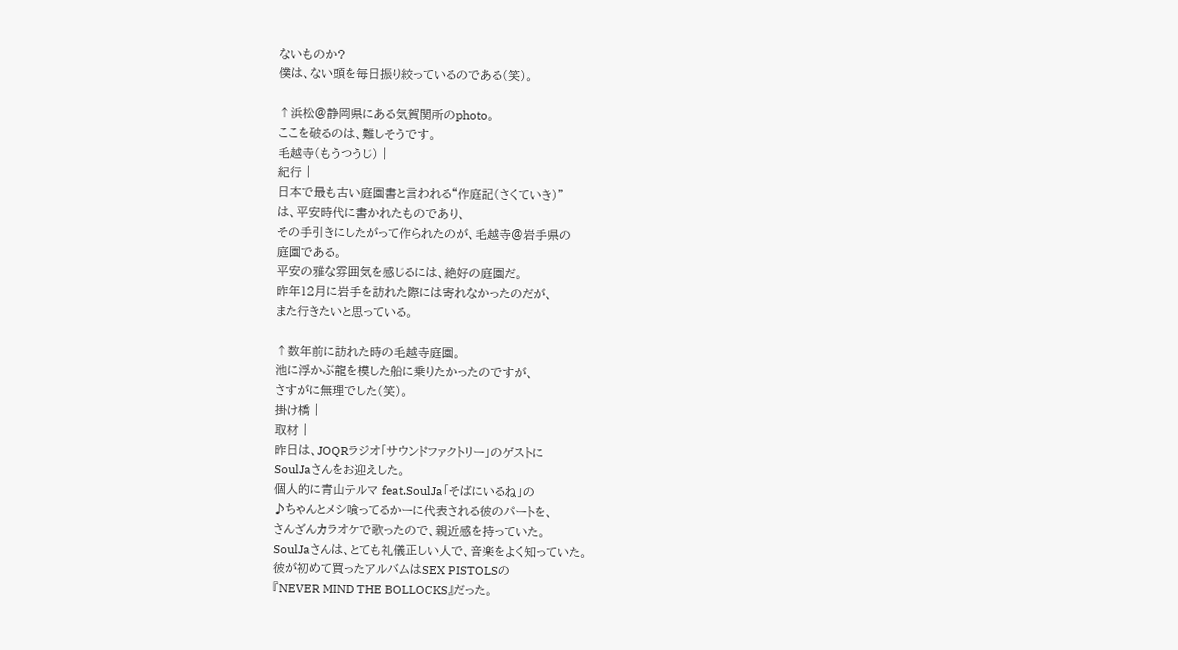ないものか?
僕は、ない頭を毎日振り絞っているのである(笑)。

↑浜松@静岡県にある気賀関所のphoto。
ここを破るのは、難しそうです。
毛越寺(もうつうじ) |
紀行 |
日本で最も古い庭園書と言われる“作庭記(さくていき)”
は、平安時代に書かれたものであり、
その手引きにしたがって作られたのが、毛越寺@岩手県の
庭園である。
平安の雅な雰囲気を感じるには、絶好の庭園だ。
昨年12月に岩手を訪れた際には寄れなかったのだが、
また行きたいと思っている。

↑数年前に訪れた時の毛越寺庭園。
池に浮かぶ龍を模した船に乗りたかったのですが、
さすがに無理でした(笑)。
掛け橋 |
取材 |
昨日は、JOQRラジオ「サウンドファクトリー」のゲストに
SoulJaさんをお迎えした。
個人的に青山テルマ feat.SoulJa「そばにいるね」の
♪ちゃんとメシ喰ってるかーに代表される彼のパートを、
さんざんカラオケで歌ったので、親近感を持っていた。
SoulJaさんは、とても礼儀正しい人で、音楽をよく知っていた。
彼が初めて買ったアルバムはSEX PISTOLSの
『NEVER MIND THE BOLLOCKS』だった。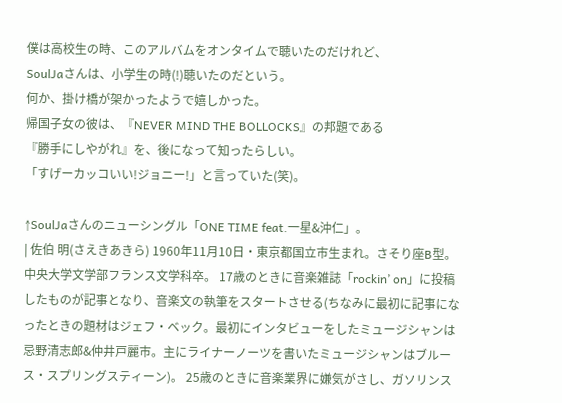僕は高校生の時、このアルバムをオンタイムで聴いたのだけれど、
SoulJaさんは、小学生の時(!)聴いたのだという。
何か、掛け橋が架かったようで嬉しかった。
帰国子女の彼は、『NEVER MIND THE BOLLOCKS』の邦題である
『勝手にしやがれ』を、後になって知ったらしい。
「すげーカッコいい!ジョニー!」と言っていた(笑)。

↑SoulJaさんのニューシングル「ONE TIME feat.一星&沖仁」。
| 佐伯 明(さえきあきら) 1960年11月10日・東京都国立市生まれ。さそり座B型。中央大学文学部フランス文学科卒。 17歳のときに音楽雑誌「rockin’ on」に投稿したものが記事となり、音楽文の執筆をスタートさせる(ちなみに最初に記事になったときの題材はジェフ・ベック。最初にインタビューをしたミュージシャンは忌野清志郎&仲井戸麗市。主にライナーノーツを書いたミュージシャンはブルース・スプリングスティーン)。 25歳のときに音楽業界に嫌気がさし、ガソリンス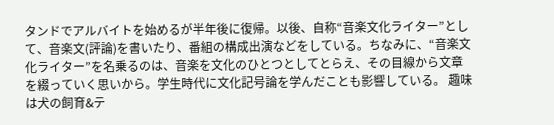タンドでアルバイトを始めるが半年後に復帰。以後、自称“音楽文化ライター”として、音楽文(評論)を書いたり、番組の構成出演などをしている。ちなみに、“音楽文化ライター”を名乗るのは、音楽を文化のひとつとしてとらえ、その目線から文章を綴っていく思いから。学生時代に文化記号論を学んだことも影響している。 趣味は犬の飼育&テ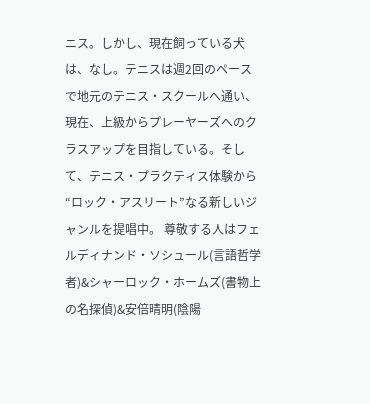ニス。しかし、現在飼っている犬は、なし。テニスは週2回のペースで地元のテニス・スクールへ通い、現在、上級からプレーヤーズへのクラスアップを目指している。そして、テニス・プラクティス体験から“ロック・アスリート”なる新しいジャンルを提唱中。 尊敬する人はフェルディナンド・ソシュール(言語哲学者)&シャーロック・ホームズ(書物上の名探偵)&安倍晴明(陰陽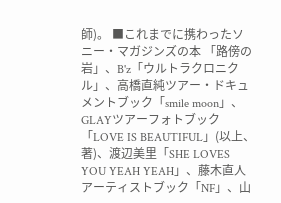師)。 ■これまでに携わったソニー・マガジンズの本 「路傍の岩」、B'z「ウルトラクロニクル」、高橋直純ツアー・ドキュメントブック「smile moon」、GLAYツアーフォトブック「LOVE IS BEAUTIFUL」(以上、著)、渡辺美里「SHE LOVES YOU YEAH YEAH」、藤木直人アーティストブック「NF」、山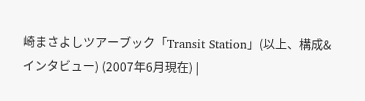崎まさよしツアーブック「Transit Station」(以上、構成&インタビュー) (2007年6月現在) |